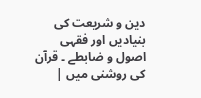دین و شریعت کی بنیادیں اور فقہی اصول و ضابطے ۔ قرآن کی روشنی میں |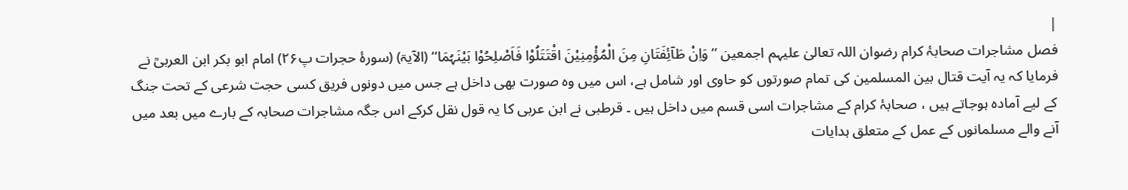|
فصل مشاجرات صحابۂ کرام رضوان اللہ تعالیٰ علیہم اجمعین ’’وَاِنْ طَآئِفَتَانِ مِنَ الْمُؤْمِنِیْنَ اقْتَتَلُوْا فَاَصْلِحُوْا بَیْنَہُمَا‘‘ (الآیۃ) (سورۂ حجرات پ۲۶) امام ابو بکر ابن العربیؒ نے فرمایا کہ یہ آیت قتال بین المسلمین کی تمام صورتوں کو حاوی اور شامل ہے، اس میں وہ صورت بھی داخل ہے جس میں دونوں فریق کسی حجت شرعی کے تحت جنگ کے لیے آمادہ ہوجاتے ہیں ، صحابۂ کرام کے مشاجرات اسی قسم میں داخل ہیں ۔ قرطبی نے ابن عربی کا یہ قول نقل کرکے اس جگہ مشاجرات صحابہ کے بارے میں بعد میں آنے والے مسلمانوں کے عمل کے متعلق ہدایات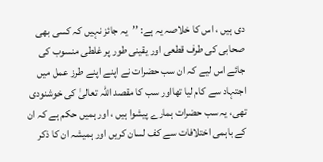دی ہیں ، اس کا خلاصہ یہ ہے: ’’یہ جائز نہیں کہ کسی بھی صحابی کی طرف قطعی اور یقینی طور پر غلطی منسوب کی جائے اس لیے کہ ان سب حضرات نے اپنے اپنے طرز عمل میں اجتہاد سے کام لیا تھااور سب کا مقصد اللہ تعالیٰ کی خوشنودی تھی، یہ سب حضرات ہمارے پیشوا ہیں ، اور ہمیں حکم ہے کہ ان کے باہمی اختلافات سے کف لسان کریں اور ہمیشہ ان کا ذکر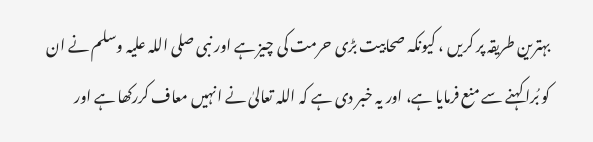بہترین طریقہ پر کریں ، کیونکہ صحابیت بڑی حرمت کی چیز ہے اور نبی صلی اللہ علیہ وسلم نے ان کو بُرا کہنے سے منع فرمایا ہے، اور یہ خبر دی ہے کہ اللہ تعالیٰ نے انہیں معاف کررکھا ہے اور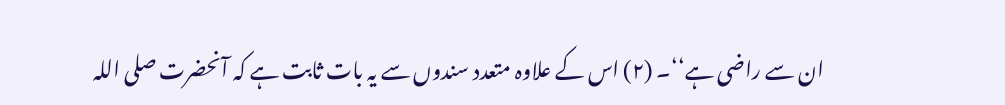ان سے راضی ہے‘‘۔ (۲) اس کے علاوہ متعدد سندوں سے یہ بات ثابت ہے کہ آنحضرت صلی اللہ